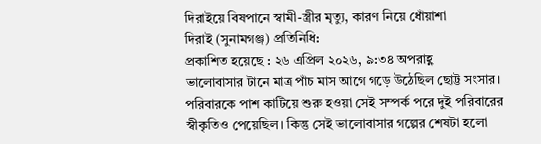দিরাইয়ে বিষপানে স্বামী-স্ত্রীর মৃত্যু, কারণ নিয়ে ধোঁয়াশা
দিরাই (সুনামগঞ্জ) প্রতিনিধি:
প্রকাশিত হয়েছে : ২৬ এপ্রিল ২০২৬, ৯:৩৪ অপরাহ্ণ
ভালোবাসার টানে মাত্র পাঁচ মাস আগে গড়ে উঠেছিল ছোট্ট সংসার। পরিবারকে পাশ কাটিয়ে শুরু হওয়া সেই সম্পর্ক পরে দুই পরিবারের স্বীকৃতিও পেয়েছিল। কিন্তু সেই ভালোবাসার গল্পের শেষটা হলো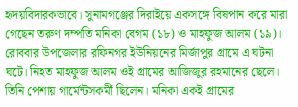হৃদয়বিদারকভাবে। সুনামগঞ্জের দিরাইয়ে একসঙ্গে বিষপান করে মারা গেছেন তরুণ দম্পতি মনিকা বেগম (১৮) ও মাহফুজ আলম (১৯)।
রোববার উপজেলার রফিনগর ইউনিয়নের মির্জাপুর গ্রামে এ ঘটনা ঘটে। নিহত মাহফুজ আলম ওই গ্রামের আজিজুর রহমানের ছেলে। তিনি পেশায় গার্মেন্টসকর্মী ছিলেন। মনিকা একই গ্রামের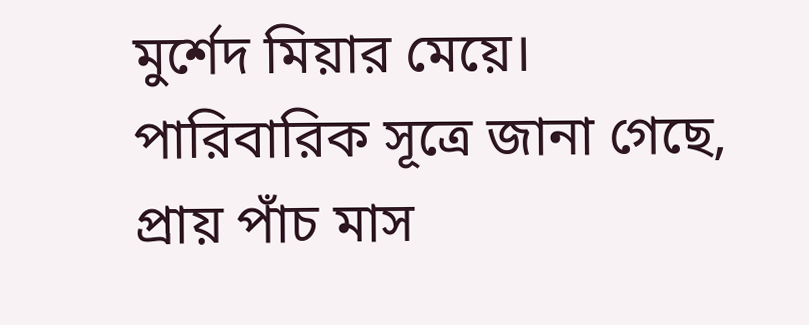মুর্শেদ মিয়ার মেয়ে।
পারিবারিক সূত্রে জানা গেছে, প্রায় পাঁচ মাস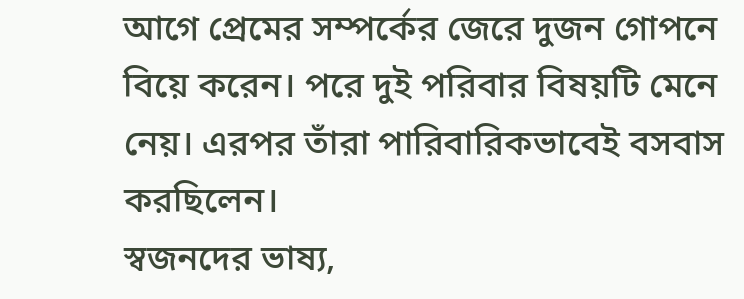আগে প্রেমের সম্পর্কের জেরে দুজন গোপনে বিয়ে করেন। পরে দুই পরিবার বিষয়টি মেনে নেয়। এরপর তাঁরা পারিবারিকভাবেই বসবাস করছিলেন।
স্বজনদের ভাষ্য,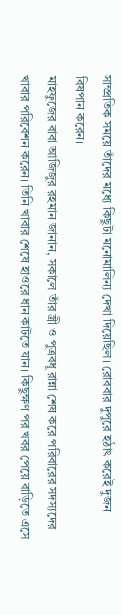সাম্প্রতিক সময়ে তাঁদের মধ্যে কিছুটা মনোমালিন্য দেখা দিয়েছিল। রোববার দুপুরে হঠাৎ করেই দুজন বিষপান করেন।
মাহফুজের বাবা আজিজুর রহমান জানান, সকালে তাঁর স্ত্রী ও পুত্রবধূ রান্না শেষ করে পরিবারের সদস্যদের খাবার পরিবেশন করেন। তিনি খাবার শেষে হাওরে ধান কাটতে যান। কিছুক্ষণ পর খবর পেয়ে বাড়িতে এসে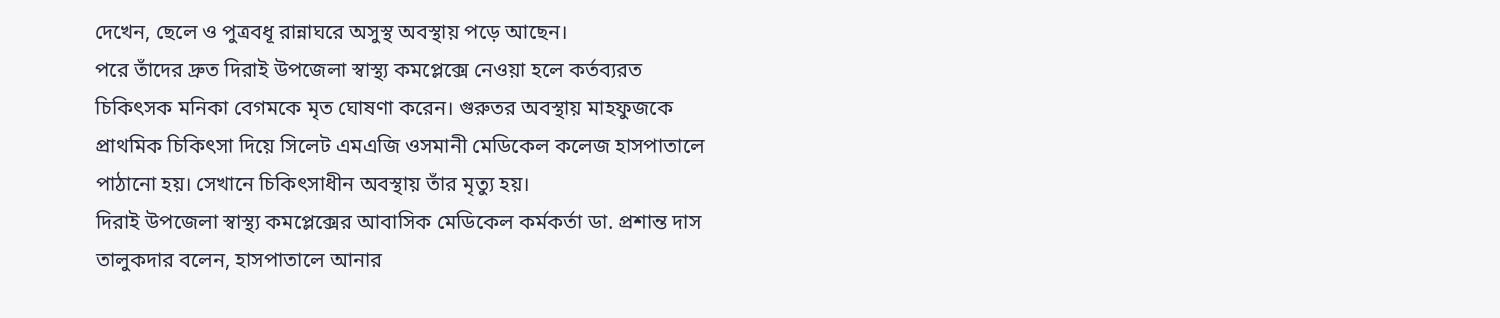দেখেন, ছেলে ও পুত্রবধূ রান্নাঘরে অসুস্থ অবস্থায় পড়ে আছেন।
পরে তাঁদের দ্রুত দিরাই উপজেলা স্বাস্থ্য কমপ্লেক্সে নেওয়া হলে কর্তব্যরত চিকিৎসক মনিকা বেগমকে মৃত ঘোষণা করেন। গুরুতর অবস্থায় মাহফুজকে প্রাথমিক চিকিৎসা দিয়ে সিলেট এমএজি ওসমানী মেডিকেল কলেজ হাসপাতালে পাঠানো হয়। সেখানে চিকিৎসাধীন অবস্থায় তাঁর মৃত্যু হয়।
দিরাই উপজেলা স্বাস্থ্য কমপ্লেক্সের আবাসিক মেডিকেল কর্মকর্তা ডা. প্রশান্ত দাস তালুকদার বলেন, হাসপাতালে আনার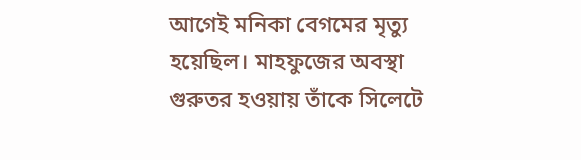আগেই মনিকা বেগমের মৃত্যু হয়েছিল। মাহফুজের অবস্থা গুরুতর হওয়ায় তাঁকে সিলেটে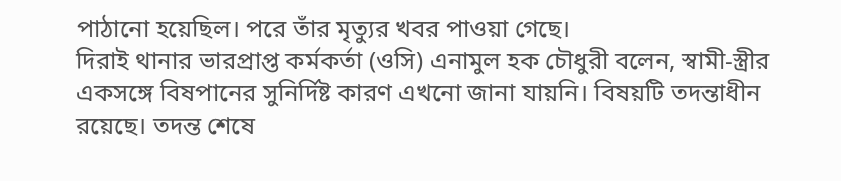পাঠানো হয়েছিল। পরে তাঁর মৃত্যুর খবর পাওয়া গেছে।
দিরাই থানার ভারপ্রাপ্ত কর্মকর্তা (ওসি) এনামুল হক চৌধুরী বলেন, স্বামী-স্ত্রীর একসঙ্গে বিষপানের সুনির্দিষ্ট কারণ এখনো জানা যায়নি। বিষয়টি তদন্তাধীন রয়েছে। তদন্ত শেষে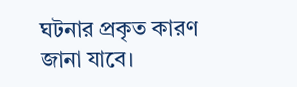ঘটনার প্রকৃত কারণ জানা যাবে।